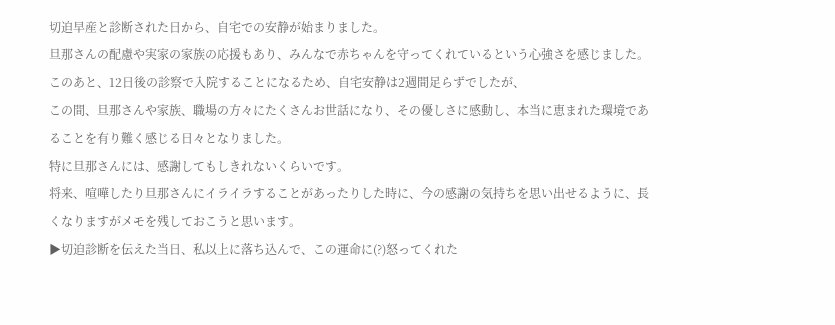切迫早産と診断された日から、自宅での安静が始まりました。
旦那さんの配慮や実家の家族の応援もあり、みんなで赤ちゃんを守ってくれているという心強さを感じました。
このあと、12日後の診察で入院することになるため、自宅安静は2週間足らずでしたが、
この間、旦那さんや家族、職場の方々にたくさんお世話になり、その優しさに感動し、本当に恵まれた環境であることを有り難く感じる日々となりました。
特に旦那さんには、感謝してもしきれないくらいです。
将来、喧嘩したり旦那さんにイライラすることがあったりした時に、今の感謝の気持ちを思い出せるように、長くなりますがメモを残しておこうと思います。
▶切迫診断を伝えた当日、私以上に落ち込んで、この運命に(?)怒ってくれた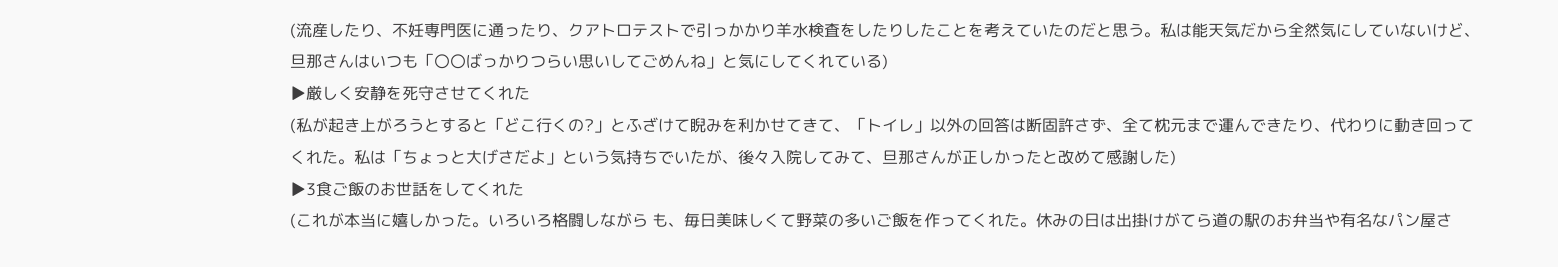(流産したり、不妊専門医に通ったり、クアトロテストで引っかかり羊水検査をしたりしたことを考えていたのだと思う。私は能天気だから全然気にしていないけど、旦那さんはいつも「〇〇ばっかりつらい思いしてごめんね」と気にしてくれている)
▶厳しく安静を死守させてくれた
(私が起き上がろうとすると「どこ行くの?」とふざけて睨みを利かせてきて、「トイレ」以外の回答は断固許さず、全て枕元まで運んできたり、代わりに動き回ってくれた。私は「ちょっと大げさだよ」という気持ちでいたが、後々入院してみて、旦那さんが正しかったと改めて感謝した)
▶3食ご飯のお世話をしてくれた
(これが本当に嬉しかった。いろいろ格闘しながら も、毎日美味しくて野菜の多いご飯を作ってくれた。休みの日は出掛けがてら道の駅のお弁当や有名なパン屋さ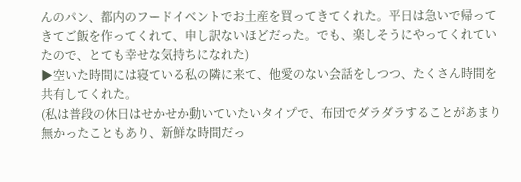んのパン、都内のフードイベントでお土産を買ってきてくれた。平日は急いで帰ってきてご飯を作ってくれて、申し訳ないほどだった。でも、楽しそうにやってくれていたので、とても幸せな気持ちになれた)
▶空いた時間には寝ている私の隣に来て、他愛のない会話をしつつ、たくさん時間を共有してくれた。
(私は普段の休日はせかせか動いていたいタイプで、布団でダラダラすることがあまり無かったこともあり、新鮮な時間だっ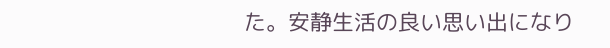た。安静生活の良い思い出になり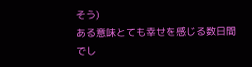そう)
ある意味とても幸せを感じる数日間でし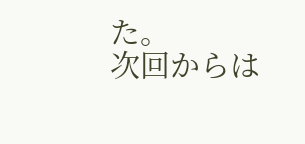た。
次回からは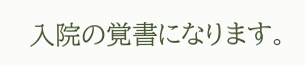入院の覚書になります。